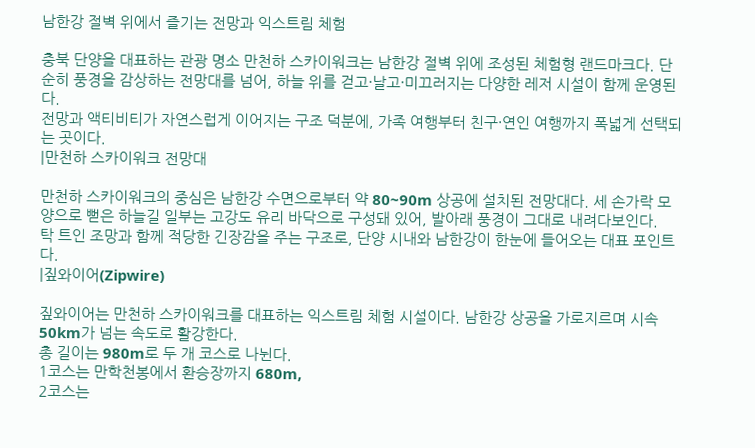남한강 절벽 위에서 즐기는 전망과 익스트림 체험

충북 단양을 대표하는 관광 명소 만천하 스카이워크는 남한강 절벽 위에 조성된 체험형 랜드마크다. 단순히 풍경을 감상하는 전망대를 넘어, 하늘 위를 걷고·날고·미끄러지는 다양한 레저 시설이 함께 운영된다.
전망과 액티비티가 자연스럽게 이어지는 구조 덕분에, 가족 여행부터 친구·연인 여행까지 폭넓게 선택되는 곳이다.
|만천하 스카이워크 전망대

만천하 스카이워크의 중심은 남한강 수면으로부터 약 80~90m 상공에 설치된 전망대다. 세 손가락 모양으로 뻗은 하늘길 일부는 고강도 유리 바닥으로 구성돼 있어, 발아래 풍경이 그대로 내려다보인다.
탁 트인 조망과 함께 적당한 긴장감을 주는 구조로, 단양 시내와 남한강이 한눈에 들어오는 대표 포인트다.
|짚와이어(Zipwire)

짚와이어는 만천하 스카이워크를 대표하는 익스트림 체험 시설이다. 남한강 상공을 가로지르며 시속 50km가 넘는 속도로 활강한다.
총 길이는 980m로 두 개 코스로 나뉜다.
1코스는 만학천봉에서 환승장까지 680m,
2코스는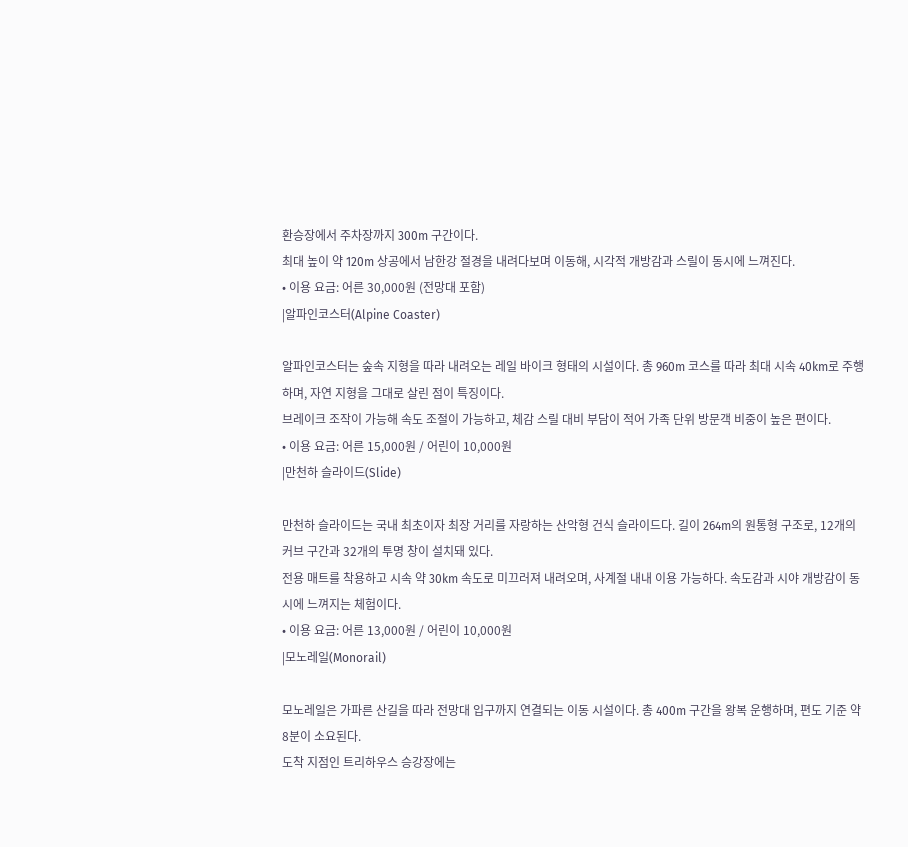환승장에서 주차장까지 300m 구간이다.
최대 높이 약 120m 상공에서 남한강 절경을 내려다보며 이동해, 시각적 개방감과 스릴이 동시에 느껴진다.
• 이용 요금: 어른 30,000원 (전망대 포함)
|알파인코스터(Alpine Coaster)

알파인코스터는 숲속 지형을 따라 내려오는 레일 바이크 형태의 시설이다. 총 960m 코스를 따라 최대 시속 40km로 주행하며, 자연 지형을 그대로 살린 점이 특징이다.
브레이크 조작이 가능해 속도 조절이 가능하고, 체감 스릴 대비 부담이 적어 가족 단위 방문객 비중이 높은 편이다.
• 이용 요금: 어른 15,000원 / 어린이 10,000원
|만천하 슬라이드(Slide)

만천하 슬라이드는 국내 최초이자 최장 거리를 자랑하는 산악형 건식 슬라이드다. 길이 264m의 원통형 구조로, 12개의 커브 구간과 32개의 투명 창이 설치돼 있다.
전용 매트를 착용하고 시속 약 30km 속도로 미끄러져 내려오며, 사계절 내내 이용 가능하다. 속도감과 시야 개방감이 동시에 느껴지는 체험이다.
• 이용 요금: 어른 13,000원 / 어린이 10,000원
|모노레일(Monorail)

모노레일은 가파른 산길을 따라 전망대 입구까지 연결되는 이동 시설이다. 총 400m 구간을 왕복 운행하며, 편도 기준 약 8분이 소요된다.
도착 지점인 트리하우스 승강장에는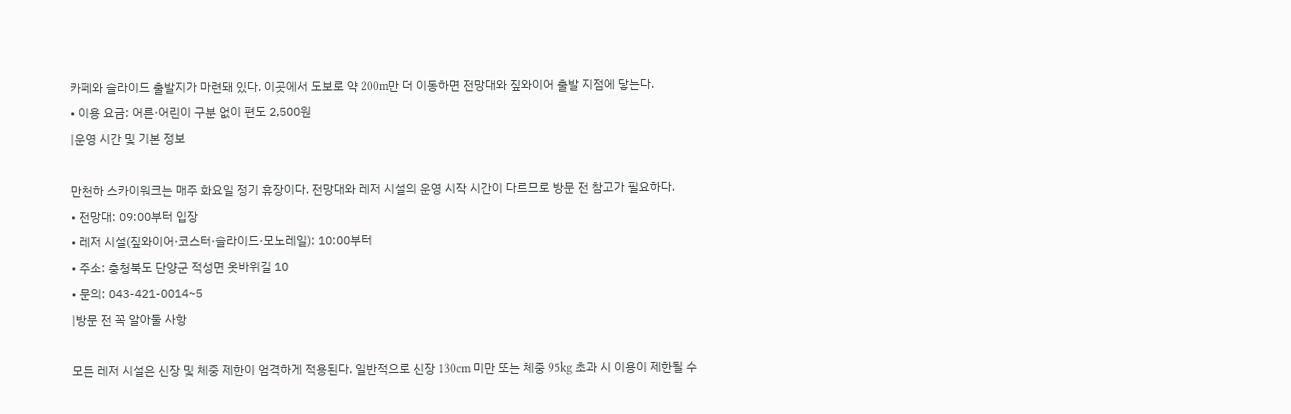카페와 슬라이드 출발지가 마련돼 있다. 이곳에서 도보로 약 200m만 더 이동하면 전망대와 짚와이어 출발 지점에 닿는다.
• 이용 요금: 어른·어린이 구분 없이 편도 2,500원
|운영 시간 및 기본 정보

만천하 스카이워크는 매주 화요일 정기 휴장이다. 전망대와 레저 시설의 운영 시작 시간이 다르므로 방문 전 참고가 필요하다.
• 전망대: 09:00부터 입장
• 레저 시설(짚와이어·코스터·슬라이드·모노레일): 10:00부터
• 주소: 충청북도 단양군 적성면 옷바위길 10
• 문의: 043-421-0014~5
|방문 전 꼭 알아둘 사항

모든 레저 시설은 신장 및 체중 제한이 엄격하게 적용된다. 일반적으로 신장 130cm 미만 또는 체중 95kg 초과 시 이용이 제한될 수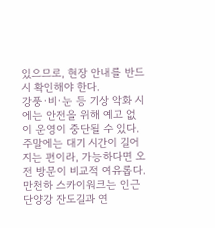있으므로, 현장 안내를 반드시 확인해야 한다.
강풍·비·눈 등 기상 악화 시에는 안전을 위해 예고 없이 운영이 중단될 수 있다. 주말에는 대기 시간이 길어지는 편이라, 가능하다면 오전 방문이 비교적 여유롭다. 만천하 스카이워크는 인근 단양강 잔도길과 연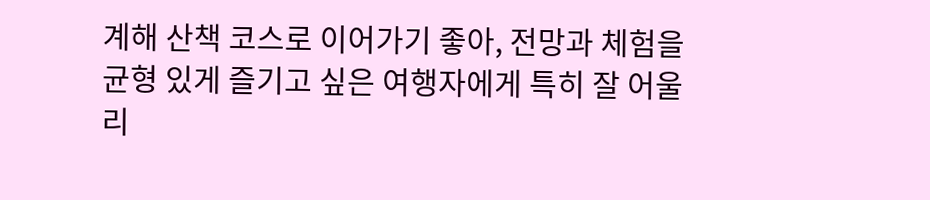계해 산책 코스로 이어가기 좋아, 전망과 체험을 균형 있게 즐기고 싶은 여행자에게 특히 잘 어울리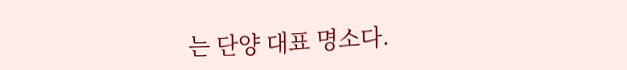는 단양 대표 명소다.